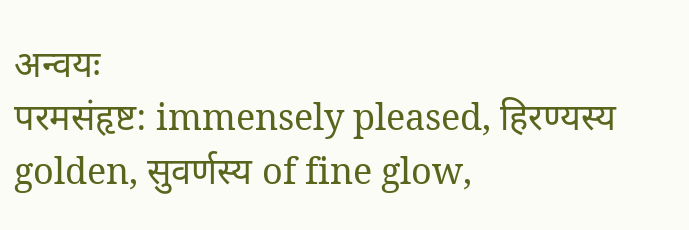अन्वयः
परमसंहृष्ट: immensely pleased, हिरण्यस्य golden, सुवर्णस्य of fine glow,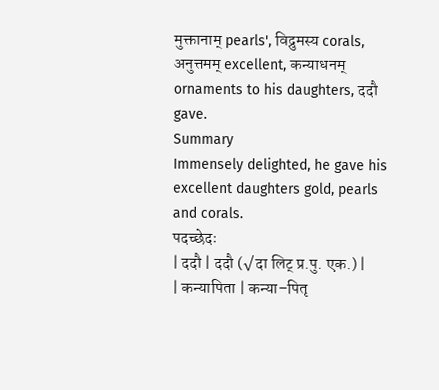मुक्तानाम् pearls', विद्रुमस्य corals, अनुत्तमम् excellent, कन्याधनम् ornaments to his daughters, ददौ gave.
Summary
Immensely delighted, he gave his excellent daughters gold, pearls and corals.
पदच्छेदः
| ददौ | ददौ (√दा लिट् प्र.पु. एक.) |
| कन्यापिता | कन्या–पितृ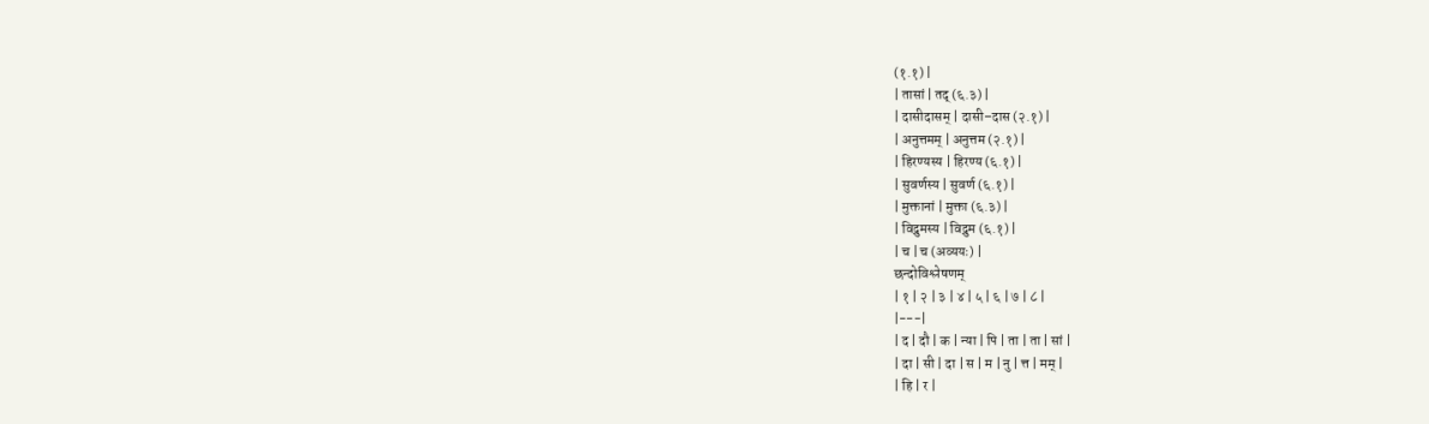(१.१) |
| तासां | तद् (६.३) |
| दासीदासम् | दासी–दास (२.१) |
| अनुत्तमम् | अनुत्तम (२.१) |
| हिरण्यस्य | हिरण्य (६.१) |
| सुवर्णस्य | सुवर्ण (६.१) |
| मुक्तानां | मुक्ता (६.३) |
| विद्रुमस्य | विद्रुम (६.१) |
| च | च (अव्ययः) |
छन्दोविश्लेषणम्
| १ | २ | ३ | ४ | ५ | ६ | ७ | ८ |
|---|
| द | दौ | क | न्या | पि | ता | ता | सां |
| दा | सी | दा | स | म | नु | त्त | मम् |
| हि | र |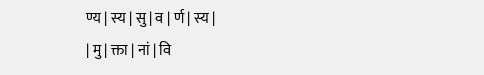ण्य | स्य | सु | व | र्ण | स्य |
| मु | क्ता | नां | वि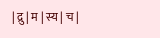| द्रु | म | स्य | च |